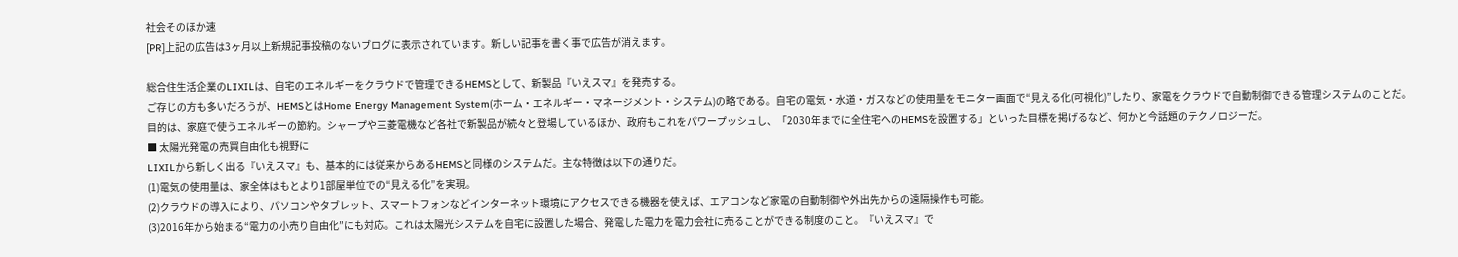社会そのほか速
[PR]上記の広告は3ヶ月以上新規記事投稿のないブログに表示されています。新しい記事を書く事で広告が消えます。

総合住生活企業のLIXILは、自宅のエネルギーをクラウドで管理できるHEMSとして、新製品『いえスマ』を発売する。
ご存じの方も多いだろうが、HEMSとはHome Energy Management System(ホーム・エネルギー・マネージメント・システム)の略である。自宅の電気・水道・ガスなどの使用量をモニター画面で“見える化(可視化)”したり、家電をクラウドで自動制御できる管理システムのことだ。
目的は、家庭で使うエネルギーの節約。シャープや三菱電機など各社で新製品が続々と登場しているほか、政府もこれをパワープッシュし、「2030年までに全住宅へのHEMSを設置する」といった目標を掲げるなど、何かと今話題のテクノロジーだ。
■ 太陽光発電の売買自由化も視野に
LIXILから新しく出る『いえスマ』も、基本的には従来からあるHEMSと同様のシステムだ。主な特徴は以下の通りだ。
(1)電気の使用量は、家全体はもとより1部屋単位での“見える化”を実現。
(2)クラウドの導入により、パソコンやタブレット、スマートフォンなどインターネット環境にアクセスできる機器を使えば、エアコンなど家電の自動制御や外出先からの遠隔操作も可能。
(3)2016年から始まる“電力の小売り自由化”にも対応。これは太陽光システムを自宅に設置した場合、発電した電力を電力会社に売ることができる制度のこと。『いえスマ』で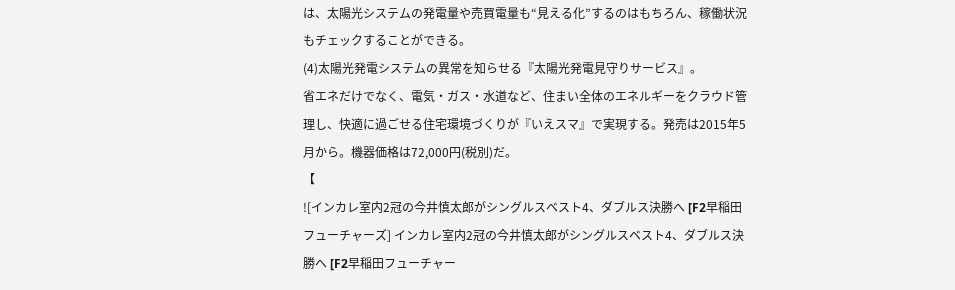は、太陽光システムの発電量や売買電量も“見える化”するのはもちろん、稼働状況もチェックすることができる。
(4)太陽光発電システムの異常を知らせる『太陽光発電見守りサービス』。
省エネだけでなく、電気・ガス・水道など、住まい全体のエネルギーをクラウド管理し、快適に過ごせる住宅環境づくりが『いえスマ』で実現する。発売は2015年5月から。機器価格は72,000円(税別)だ。
【
![インカレ室内2冠の今井慎太郎がシングルスベスト4、ダブルス決勝へ [F2早稲田フューチャーズ] インカレ室内2冠の今井慎太郎がシングルスベスト4、ダブルス決勝へ [F2早稲田フューチャー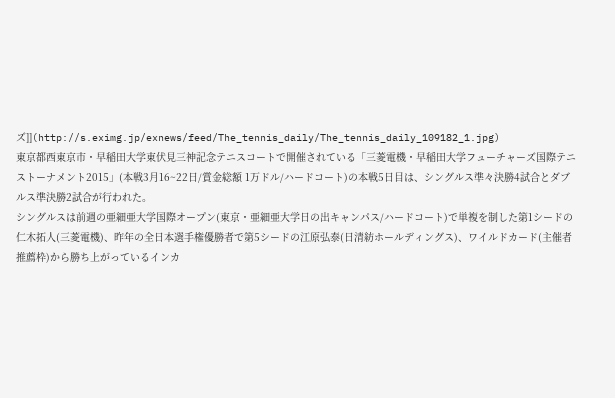ズ]](http://s.eximg.jp/exnews/feed/The_tennis_daily/The_tennis_daily_109182_1.jpg)
東京都西東京市・早稲田大学東伏見三神記念テニスコートで開催されている「三菱電機・早稲田大学フューチャーズ国際テニストーナメント2015」(本戦3月16~22日/賞金総額 1万ドル/ハードコート)の本戦5日目は、シングルス準々決勝4試合とダブルス準決勝2試合が行われた。
シングルスは前週の亜細亜大学国際オープン(東京・亜細亜大学日の出キャンパス/ハードコート)で単複を制した第1シードの仁木拓人(三菱電機)、昨年の全日本選手権優勝者で第5シードの江原弘泰(日清紡ホールディングス)、ワイルドカード(主催者推薦枠)から勝ち上がっているインカ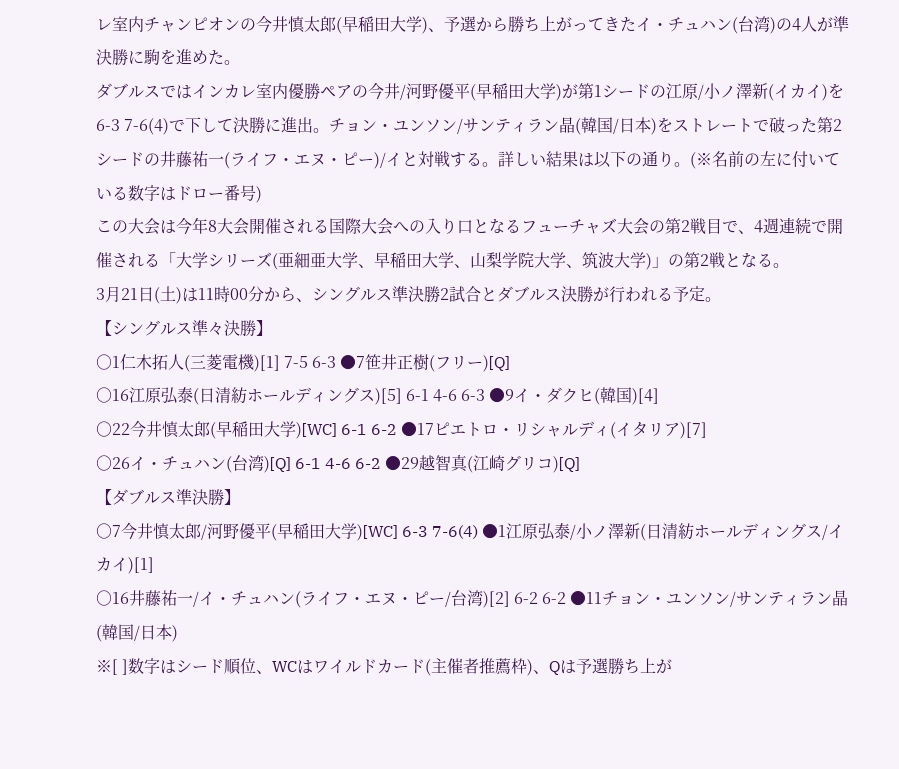レ室内チャンピオンの今井慎太郎(早稲田大学)、予選から勝ち上がってきたイ・チュハン(台湾)の4人が準決勝に駒を進めた。
ダブルスではインカレ室内優勝ペアの今井/河野優平(早稲田大学)が第1シードの江原/小ノ澤新(イカイ)を6-3 7-6(4)で下して決勝に進出。チョン・ユンソン/サンティラン晶(韓国/日本)をストレートで破った第2シードの井藤祐一(ライフ・エヌ・ピー)/イと対戦する。詳しい結果は以下の通り。(※名前の左に付いている数字はドロー番号)
この大会は今年8大会開催される国際大会への入り口となるフューチャズ大会の第2戦目で、4週連続で開催される「大学シリーズ(亜細亜大学、早稲田大学、山梨学院大学、筑波大学)」の第2戦となる。
3月21日(土)は11時00分から、シングルス準決勝2試合とダブルス決勝が行われる予定。
【シングルス準々決勝】
○1仁木拓人(三菱電機)[1] 7-5 6-3 ●7笹井正樹(フリー)[Q]
○16江原弘泰(日清紡ホールディングス)[5] 6-1 4-6 6-3 ●9イ・ダクヒ(韓国)[4]
○22今井慎太郎(早稲田大学)[WC] 6-1 6-2 ●17ピエトロ・リシャルディ(イタリア)[7]
○26イ・チュハン(台湾)[Q] 6-1 4-6 6-2 ●29越智真(江崎グリコ)[Q]
【ダブルス準決勝】
○7今井慎太郎/河野優平(早稲田大学)[WC] 6-3 7-6(4) ●1江原弘泰/小ノ澤新(日清紡ホールディングス/イカイ)[1]
○16井藤祐一/イ・チュハン(ライフ・エヌ・ピー/台湾)[2] 6-2 6-2 ●11チョン・ユンソン/サンティラン晶(韓国/日本)
※[ ]数字はシード順位、WCはワイルドカード(主催者推薦枠)、Qは予選勝ち上が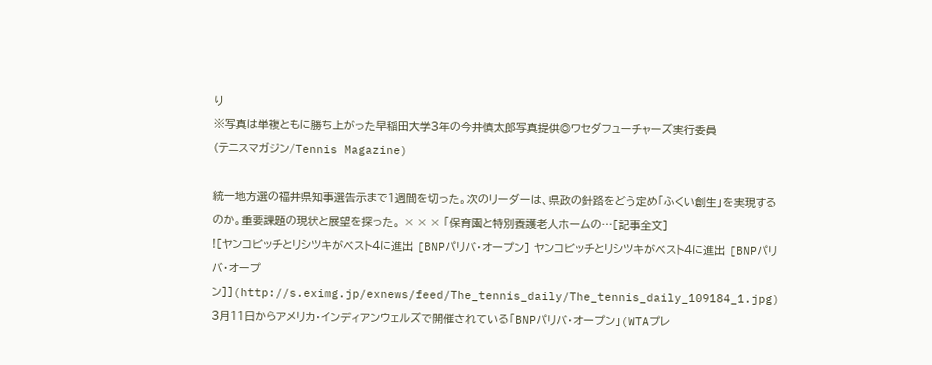り
※写真は単複ともに勝ち上がった早稲田大学3年の今井慎太郎写真提供◎ワセダフューチャーズ実行委員
(テニスマガジン/Tennis Magazine)

統一地方選の福井県知事選告示まで1週間を切った。次のリーダーは、県政の針路をどう定め「ふくい創生」を実現するのか。重要課題の現状と展望を探った。 × × × 「保育園と特別養護老人ホームの…[記事全文]
![ヤンコビッチとリシツキがベスト4に進出 [BNPパリバ・オープン] ヤンコビッチとリシツキがベスト4に進出 [BNPパリバ・オープン]](http://s.eximg.jp/exnews/feed/The_tennis_daily/The_tennis_daily_109184_1.jpg)
3月11日からアメリカ・インディアンウェルズで開催されている「BNPパリバ・オープン」(WTAプレ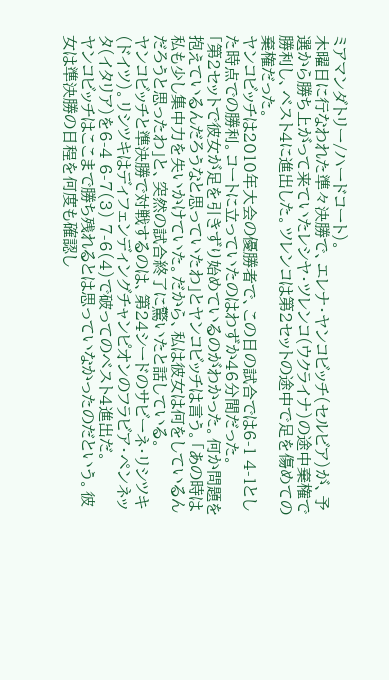ミアマンダトリー/ハードコート)。
木曜日に行なわれた準々決勝で、エレナ・ヤンコビッチ(セルビア)が、予選から勝ち上がって来ていたレシヤ・ツレンコ(ウクライナ)の途中棄権で勝利し、ベスト4に進出した。ツレンコは第2セットの途中で足を傷めての棄権だった。
ヤンコビッチは2010年大会の優勝者で、この日の試合では6-1 4-1とした時点での勝利。コートに立っていたのはわずか46分間だった。
「第2セットで彼女が足を引きずり始めているのがわかった。何か問題を抱えているんだろうなと思っていたわ」とヤンコビッチは言う。「あの時は私も少し集中力を失いかけていた。だから、私は彼女は何をしているんだろうと思ったわ」と、突然の試合終了に驚いたと話している。
ヤンコビッチと準決勝で対戦するのは、第24シードのサビーネ・リシツキ(ドイツ)。リシツキはディフェンディングチャンピオンのフラビア・ペンネッタ(イタリア)を6-4 6-7(3) 7-6(4)で破ってのベスト4進出だ。
ヤンコビッチはここまで勝ち残れるとは思っていなかったのだという。彼女は準決勝の日程を何度も確認し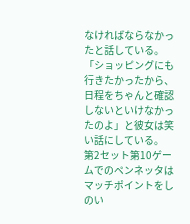なければならなかったと話している。「ショッピングにも行きたかったから、日程をちゃんと確認しないといけなかったのよ」と彼女は笑い話にしている。
第2セット第10ゲームでのペンネッタはマッチポイントをしのい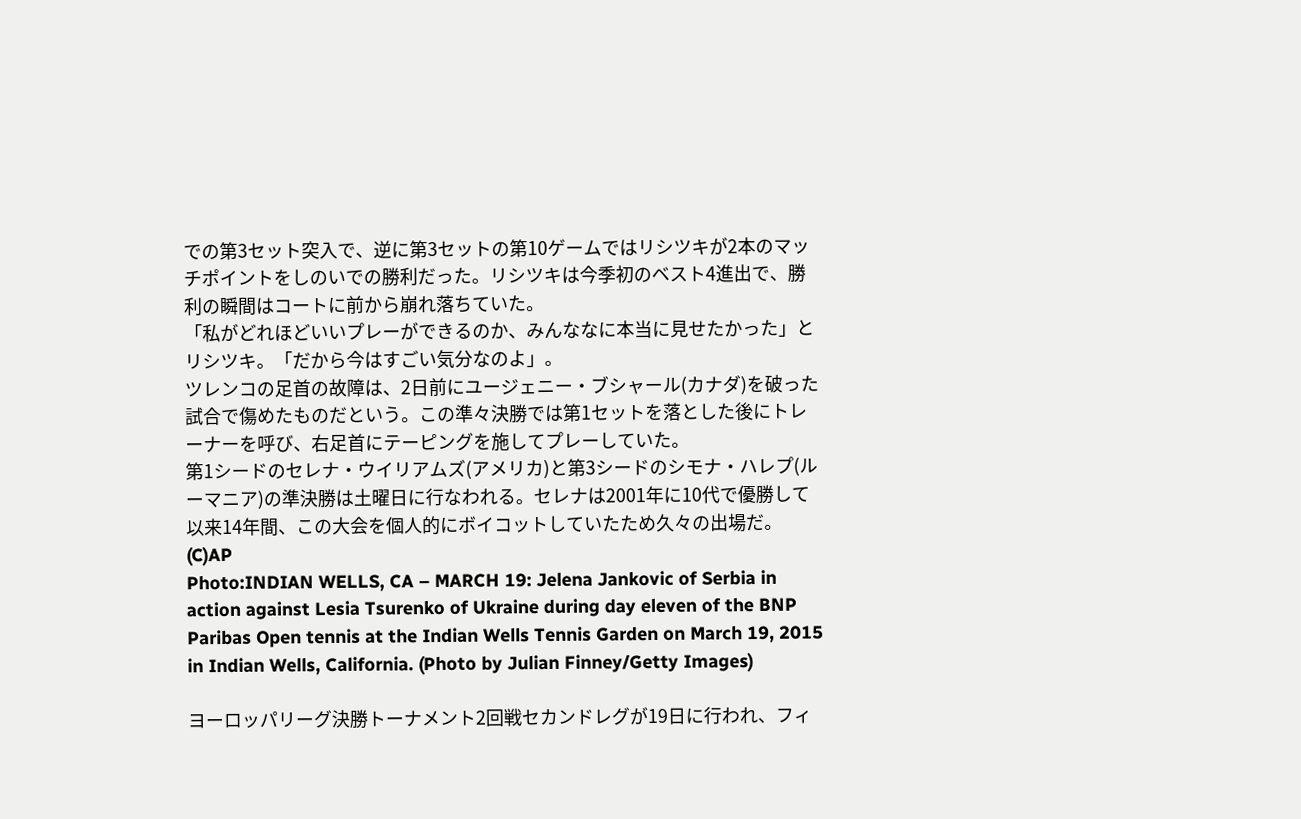での第3セット突入で、逆に第3セットの第10ゲームではリシツキが2本のマッチポイントをしのいでの勝利だった。リシツキは今季初のベスト4進出で、勝利の瞬間はコートに前から崩れ落ちていた。
「私がどれほどいいプレーができるのか、みんななに本当に見せたかった」とリシツキ。「だから今はすごい気分なのよ」。
ツレンコの足首の故障は、2日前にユージェニー・ブシャール(カナダ)を破った試合で傷めたものだという。この準々決勝では第1セットを落とした後にトレーナーを呼び、右足首にテーピングを施してプレーしていた。
第1シードのセレナ・ウイリアムズ(アメリカ)と第3シードのシモナ・ハレプ(ルーマニア)の準決勝は土曜日に行なわれる。セレナは2001年に10代で優勝して以来14年間、この大会を個人的にボイコットしていたため久々の出場だ。(C)AP
Photo:INDIAN WELLS, CA – MARCH 19: Jelena Jankovic of Serbia in action against Lesia Tsurenko of Ukraine during day eleven of the BNP Paribas Open tennis at the Indian Wells Tennis Garden on March 19, 2015 in Indian Wells, California. (Photo by Julian Finney/Getty Images)

ヨーロッパリーグ決勝トーナメント2回戦セカンドレグが19日に行われ、フィ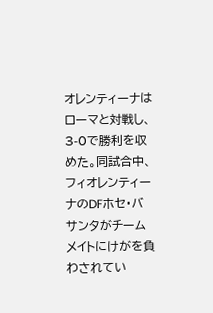オレンティーナはローマと対戦し、3-0で勝利を収めた。同試合中、フィオレンティーナのDFホセ・バサンタがチームメイトにけがを負わされてい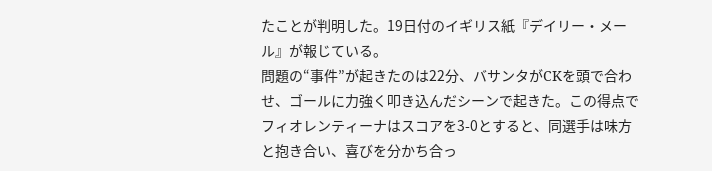たことが判明した。19日付のイギリス紙『デイリー・メール』が報じている。
問題の“事件”が起きたのは22分、バサンタがCKを頭で合わせ、ゴールに力強く叩き込んだシーンで起きた。この得点でフィオレンティーナはスコアを3-0とすると、同選手は味方と抱き合い、喜びを分かち合っ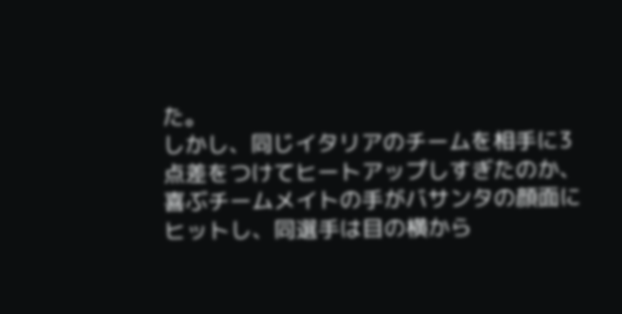た。
しかし、同じイタリアのチームを相手に3点差をつけてヒートアップしすぎたのか、喜ぶチームメイトの手がバサンタの顔面にヒットし、同選手は目の横から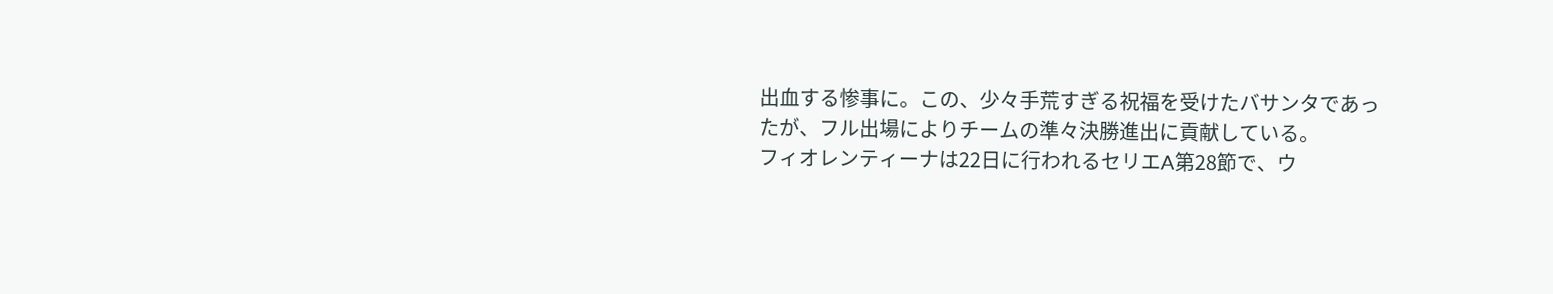出血する惨事に。この、少々手荒すぎる祝福を受けたバサンタであったが、フル出場によりチームの準々決勝進出に貢献している。
フィオレンティーナは22日に行われるセリエA第28節で、ウ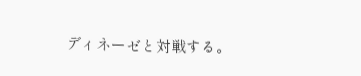ディネーゼと対戦する。